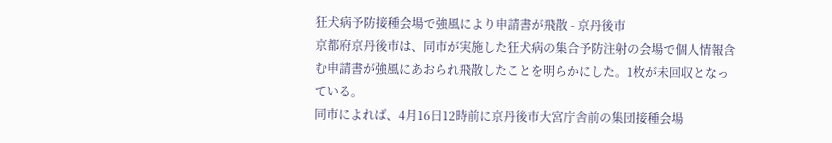狂犬病予防接種会場で強風により申請書が飛散 - 京丹後市
京都府京丹後市は、同市が実施した狂犬病の集合予防注射の会場で個人情報含む申請書が強風にあおられ飛散したことを明らかにした。1枚が未回収となっている。
同市によれば、4月16日12時前に京丹後市大宮庁舎前の集団接種会場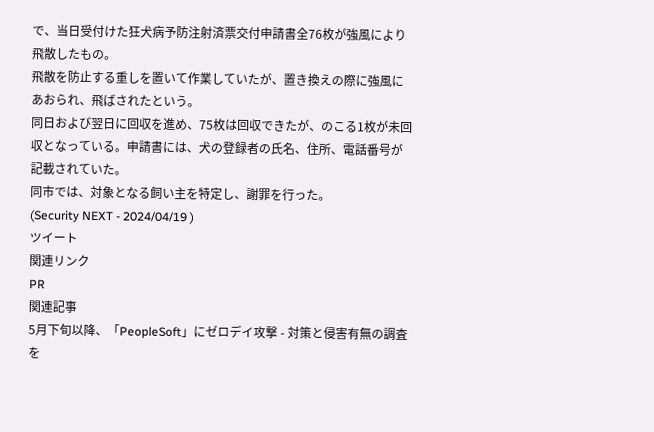で、当日受付けた狂犬病予防注射済票交付申請書全76枚が強風により飛散したもの。
飛散を防止する重しを置いて作業していたが、置き換えの際に強風にあおられ、飛ばされたという。
同日および翌日に回収を進め、75枚は回収できたが、のこる1枚が未回収となっている。申請書には、犬の登録者の氏名、住所、電話番号が記載されていた。
同市では、対象となる飼い主を特定し、謝罪を行った。
(Security NEXT - 2024/04/19 )
ツイート
関連リンク
PR
関連記事
5月下旬以降、「PeopleSoft」にゼロデイ攻撃 - 対策と侵害有無の調査を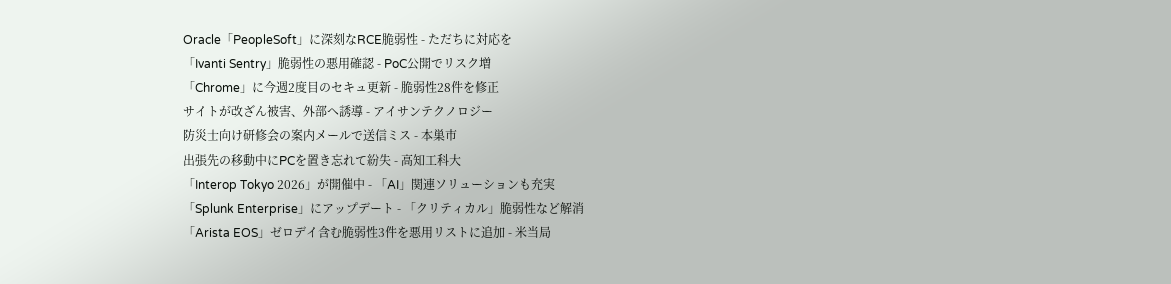Oracle「PeopleSoft」に深刻なRCE脆弱性 - ただちに対応を
「Ivanti Sentry」脆弱性の悪用確認 - PoC公開でリスク増
「Chrome」に今週2度目のセキュ更新 - 脆弱性28件を修正
サイトが改ざん被害、外部へ誘導 - アイサンテクノロジー
防災士向け研修会の案内メールで送信ミス - 本巣市
出張先の移動中にPCを置き忘れて紛失 - 高知工科大
「Interop Tokyo 2026」が開催中 - 「AI」関連ソリューションも充実
「Splunk Enterprise」にアップデート - 「クリティカル」脆弱性など解消
「Arista EOS」ゼロデイ含む脆弱性3件を悪用リストに追加 - 米当局